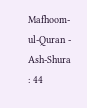Mafhoom-ul-Quran - Ash-Shura : 44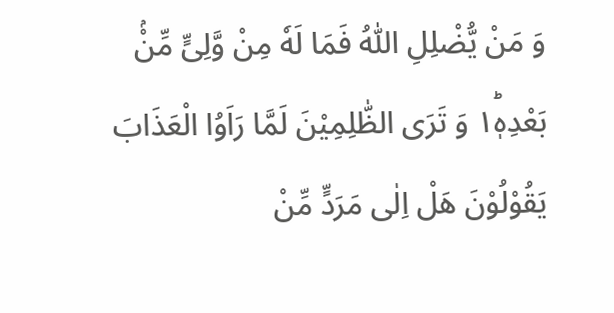وَ مَنْ یُّضْلِلِ اللّٰهُ فَمَا لَهٗ مِنْ وَّلِیٍّ مِّنْۢ بَعْدِهٖ١ؕ وَ تَرَى الظّٰلِمِیْنَ لَمَّا رَاَوُا الْعَذَابَ یَقُوْلُوْنَ هَلْ اِلٰى مَرَدٍّ مِّنْ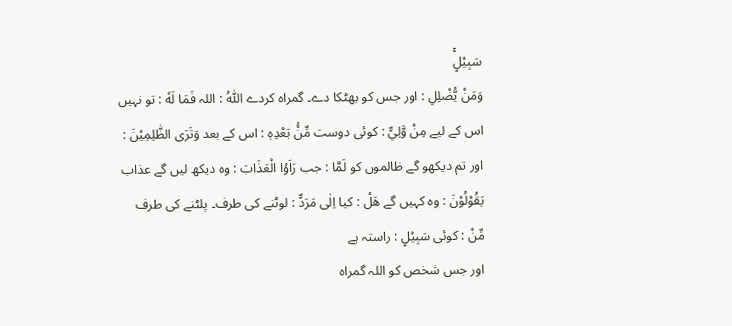سَبِیْلٍۚ
وَمَنْ يُّضْلِلِ : اور جس کو بھٹکا دے۔ گمراہ کردے اللّٰهُ : اللہ فَمَا لَهٗ : تو نہیں اس کے لیے مِنْ وَّلِيٍّ : کوئی دوست مِّنْۢ بَعْدِهٖ : اس کے بعد وَتَرَى الظّٰلِمِيْنَ : اور تم دیکھو گے ظالموں کو لَمَّا : جب رَاَوُا الْعَذَابَ : وہ دیکھ لیں گے عذاب يَقُوْلُوْنَ : وہ کہیں گے هَلْ : کیا اِلٰى مَرَدٍّ : لوٹنے کی طرف۔ پلٹنے کی طرف مِّنْ : کوئی سَبِيْلٍ : راستہ ہے
اور جس شخص کو اللہ گمراہ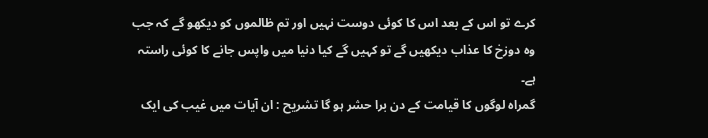کرے تو اس کے بعد اس کا کوئی دوست نہیں اور تم ظالموں کو دیکھو گے کہ جب وہ دوزخ کا عذاب دیکھیں گے تو کہیں گے کیا دنیا میں واپس جانے کا کوئی راستہ ہے۔
گمراہ لوگوں کا قیامت کے دن برا حشر ہو گا تشریح : ان آیات میں غیب کی ایک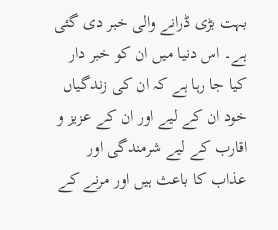بہت بڑی ڈرانے والی خبر دی گئی ہے۔ اس دنیا میں ان کو خبر دار کیا جا رہا ہے کہ ان کی زندگیاں خود ان کے لیے اور ان کے عزیز و اقارب کے لیے شرمندگی اور عذاب کا باعث ہیں اور مرنے کے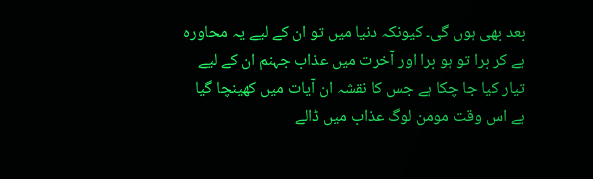بعد بھی ہوں گی۔ کیونکہ دنیا میں تو ان کے لیے یہ محاورہ ہے کر برا تو ہو برا اور آخرت میں عذاب جہنم ان کے لیے تیار کیا جا چکا ہے جس کا نقشہ ان آیات میں کھینچا گیا ہے اس وقت مومن لوگ عذاب میں ڈالے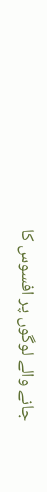جانے والے لوگوں پر افسوس کا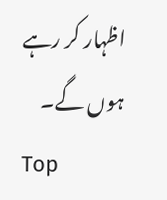اظہار کر رہے ہوں گے۔
Top